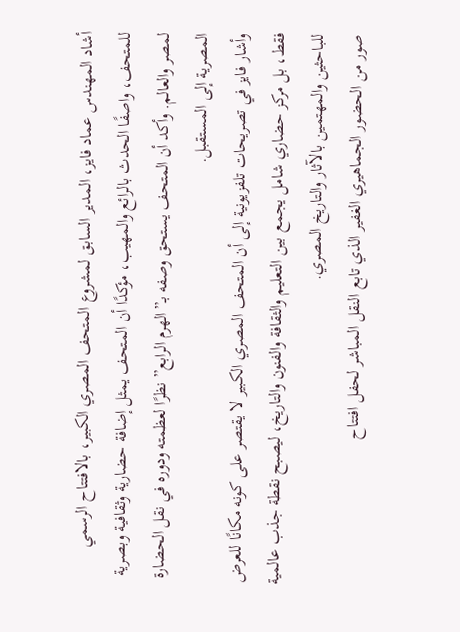أشاد المهندس عماد فايز، المدير السابق لمشروع المتحف المصري الكبير، بالافتتاح الرسمي للمتحف، واصفًا الحدث بالرائع والمهيب، مؤكدًا أن المتحف يمثل إضافة حضارية وثقافية وبصرية لمصر والعالم. وأكد أن المتحف يستحق وصفه بـ”الهرم الرابع” نظرًا لعظمته ودوره في نقل الحضارة المصرية إلى المستقبل.
وأشار فايز في تصريحات تلفزيونية إلى أن المتحف المصري الكبير لا يقتصر على كونه مكانًا للعرض فقط، بل مركز حضاري شامل يجمع بين التعليم والثقافة والفنون والتاريخ، ليصبح نقطة جذب عالمية للباحثين والمهتمين بالآثار والتاريخ المصري.
صور من الحضور الجماهيري الغفير الذي تابع النقل المباشر لحفل افتتاح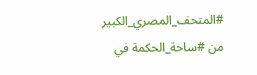#المتحف_المصري_الكبير من #ساحة_الحكمة في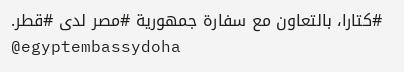#كتارا، بالتعاون مع سفارة جمهورية #مصر لدى #قطر.
@egyptembassydoha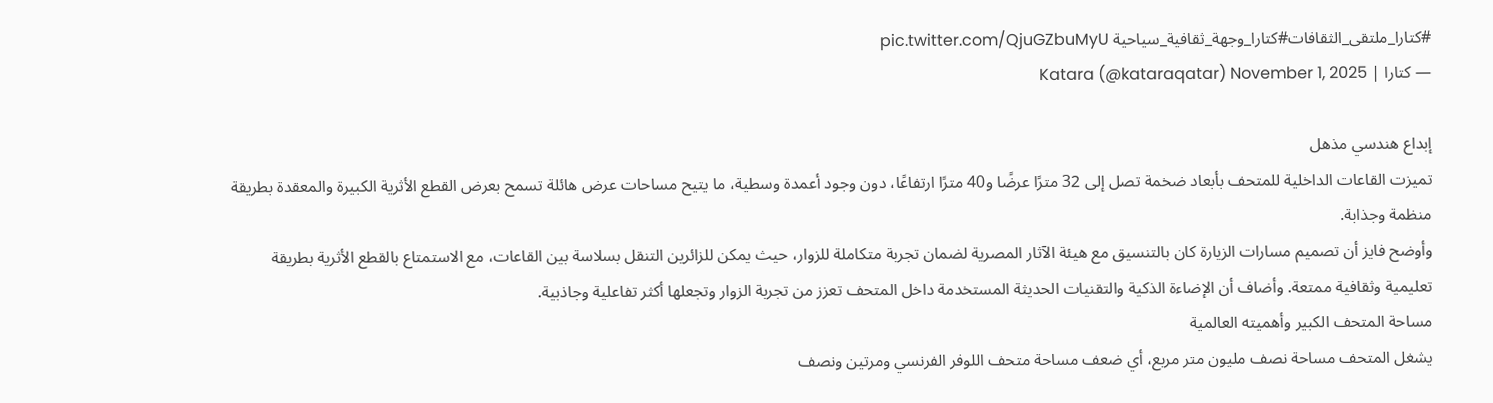#كتارا_ملتقى_الثقافات#كتارا_وجهة_ثقافية_سياحية pic.twitter.com/QjuGZbuMyU
— كتارا | Katara (@kataraqatar) November 1, 2025

إبداع هندسي مذهل
تميزت القاعات الداخلية للمتحف بأبعاد ضخمة تصل إلى 32 مترًا عرضًا و40 مترًا ارتفاعًا، دون وجود أعمدة وسطية، ما يتيح مساحات عرض هائلة تسمح بعرض القطع الأثرية الكبيرة والمعقدة بطريقة منظمة وجذابة.
وأوضح فايز أن تصميم مسارات الزيارة كان بالتنسيق مع هيئة الآثار المصرية لضمان تجربة متكاملة للزوار، حيث يمكن للزائرين التنقل بسلاسة بين القاعات، مع الاستمتاع بالقطع الأثرية بطريقة تعليمية وثقافية ممتعة. وأضاف أن الإضاءة الذكية والتقنيات الحديثة المستخدمة داخل المتحف تعزز من تجربة الزوار وتجعلها أكثر تفاعلية وجاذبية.
مساحة المتحف الكبير وأهميته العالمية
يشغل المتحف مساحة نصف مليون متر مربع، أي ضعف مساحة متحف اللوفر الفرنسي ومرتين ونصف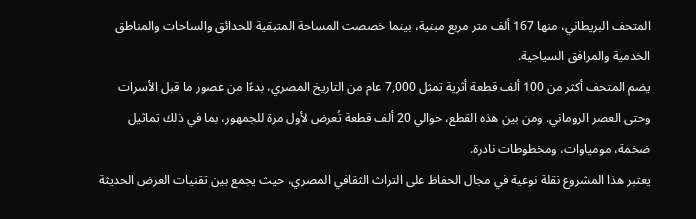المتحف البريطاني، منها 167 ألف متر مربع مبنية، بينما خصصت المساحة المتبقية للحدائق والساحات والمناطق الخدمية والمرافق السياحية.
يضم المتحف أكثر من 100 ألف قطعة أثرية تمثل 7,000 عام من التاريخ المصري، بدءًا من عصور ما قبل الأسرات وحتى العصر الروماني. ومن بين هذه القطع، حوالي 20 ألف قطعة تُعرض لأول مرة للجمهور، بما في ذلك تماثيل ضخمة، مومياوات، ومخطوطات نادرة.
يعتبر هذا المشروع نقلة نوعية في مجال الحفاظ على التراث الثقافي المصري، حيث يجمع بين تقنيات العرض الحديثة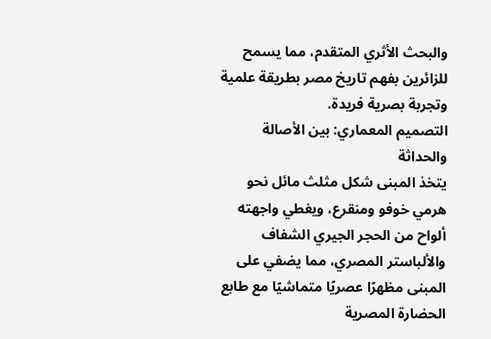والبحث الأثري المتقدم، مما يسمح للزائرين بفهم تاريخ مصر بطريقة علمية وتجربة بصرية فريدة.
التصميم المعماري: بين الأصالة والحداثة
يتخذ المبنى شكل مثلث مائل نحو هرمي خوفو ومنقرع، ويغطي واجهته ألواح من الحجر الجيري الشفاف والألباستر المصري، مما يضفي على المبنى مظهرًا عصريًا متماشيًا مع طابع الحضارة المصرية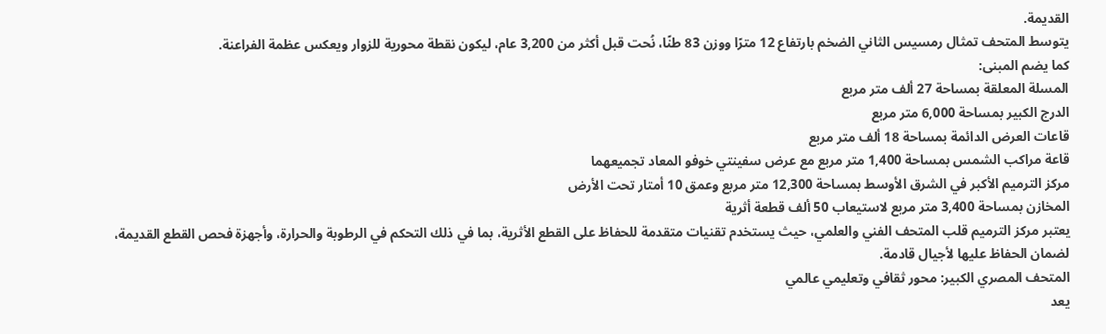القديمة.
يتوسط المتحف تمثال رمسيس الثاني الضخم بارتفاع 12 مترًا ووزن 83 طنًا، نُحت قبل أكثر من 3,200 عام، ليكون نقطة محورية للزوار ويعكس عظمة الفراعنة.
كما يضم المبنى:
المسلة المعلقة بمساحة 27 ألف متر مربع
الدرج الكبير بمساحة 6,000 متر مربع
قاعات العرض الدائمة بمساحة 18 ألف متر مربع
قاعة مراكب الشمس بمساحة 1,400 متر مربع مع عرض سفينتي خوفو المعاد تجميعهما
مركز الترميم الأكبر في الشرق الأوسط بمساحة 12,300 متر مربع وعمق 10 أمتار تحت الأرض
المخازن بمساحة 3,400 متر مربع لاستيعاب 50 ألف قطعة أثرية
يعتبر مركز الترميم قلب المتحف الفني والعلمي، حيث يستخدم تقنيات متقدمة للحفاظ على القطع الأثرية، بما في ذلك التحكم في الرطوبة والحرارة، وأجهزة فحص القطع القديمة، لضمان الحفاظ عليها لأجيال قادمة.
المتحف المصري الكبير: محور ثقافي وتعليمي عالمي
يعد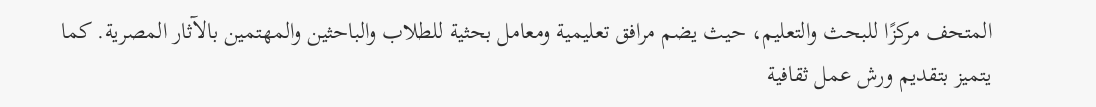المتحف مركزًا للبحث والتعليم، حيث يضم مرافق تعليمية ومعامل بحثية للطلاب والباحثين والمهتمين بالآثار المصرية. كما يتميز بتقديم ورش عمل ثقافية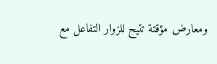ومعارض مؤقتة تتيح للزوار التفاعل مع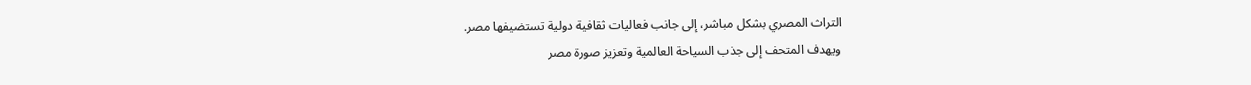التراث المصري بشكل مباشر، إلى جانب فعاليات ثقافية دولية تستضيفها مصر.
ويهدف المتحف إلى جذب السياحة العالمية وتعزيز صورة مصر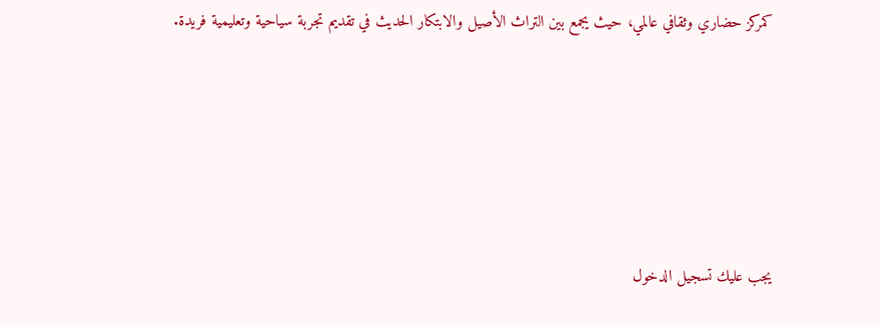كمركز حضاري وثقافي عالمي، حيث يجمع بين التراث الأصيل والابتكار الحديث في تقديم تجربة سياحية وتعليمية فريدة.





يجب عليك تسجيل الدخول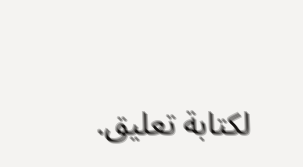لكتابة تعليق.